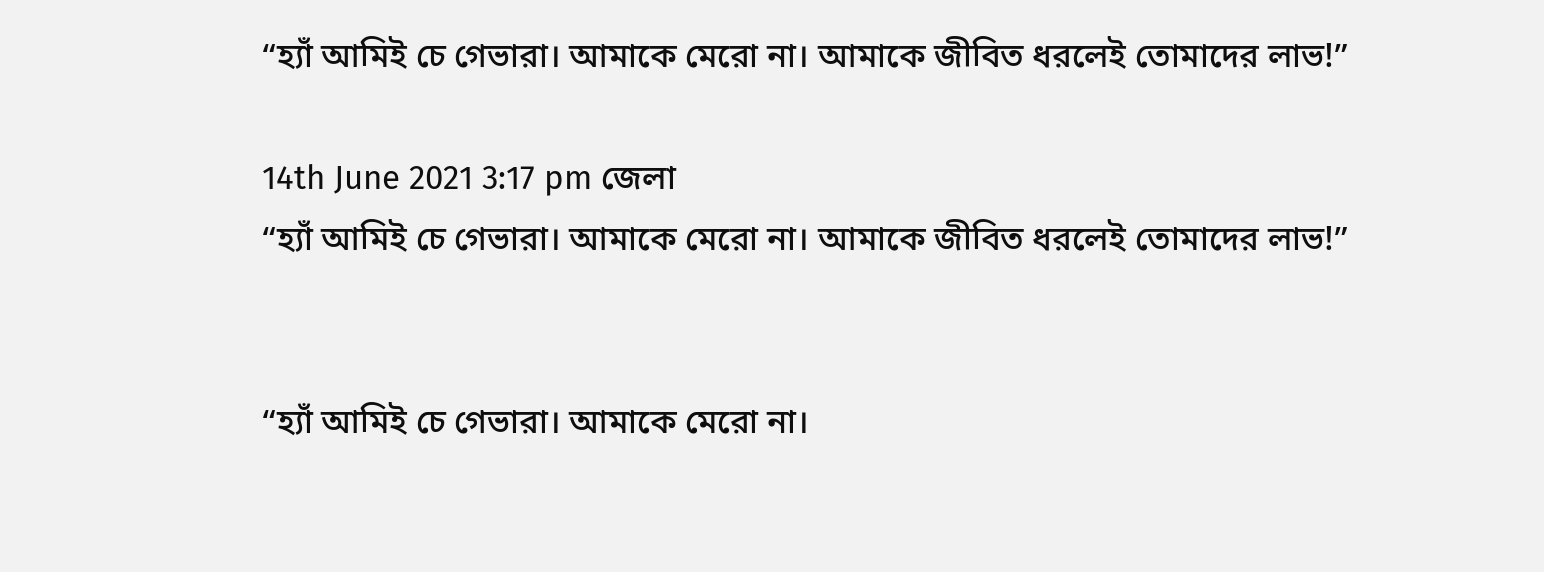“হ্যাঁ আমিই চে গেভারা। আমাকে মেরো না। আমাকে জীবিত ধরলেই তোমাদের লাভ!”

14th June 2021 3:17 pm জেলা
“হ্যাঁ আমিই চে গেভারা। আমাকে মেরো না। আমাকে জীবিত ধরলেই তোমাদের লাভ!”


“হ্যাঁ আমিই চে গেভারা। আমাকে মেরো না।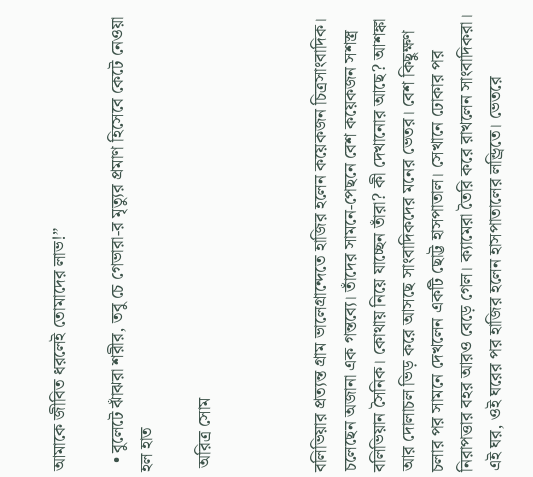আমাকে জীবিত ধরলেই তোমাদের লাভ!”

  • বুলেটে ঝাঁঝরা শরীর, তবু চে গেভারা-র মৃত্যুর প্রমাণ হিসেবে কেটে নেওয়া হল হাত

 অরিত্র সোম



বলিভিয়ার প্রত্যন্ত গ্রাম ভালেগ্রান্দেতে হাজির হলেন কয়েকজন চিত্রসাংবাদিক। চলেছেন অজানা এক গন্তব্যে। তাঁদের সামনে-পেছনে বেশ কয়েকজন সশস্ত্র বলিভিয়ান সৈনিক। কোথায় নিয়ে যাচ্ছেন তাঁরা? কী দেখানোর আছে? আশঙ্কা আর দোলাচল ভিড় করে আসছে সাংবাদিকদের মনের ভেতর। বেশ কিছুক্ষণ চলার পর সামনে দেখলেন একটি ছোট্ট হাসপাতাল। সেখানে ঢোকার পর নিরাপত্তার বহর আরও বেড়ে গেল। ক্যামেরা তৈরি করে রাখলেন সাংবাদিকরা। এই ঘর, ওই ঘরের পর হাজির হলেন হাসপাতালের লন্ড্রিতে। ভেতরে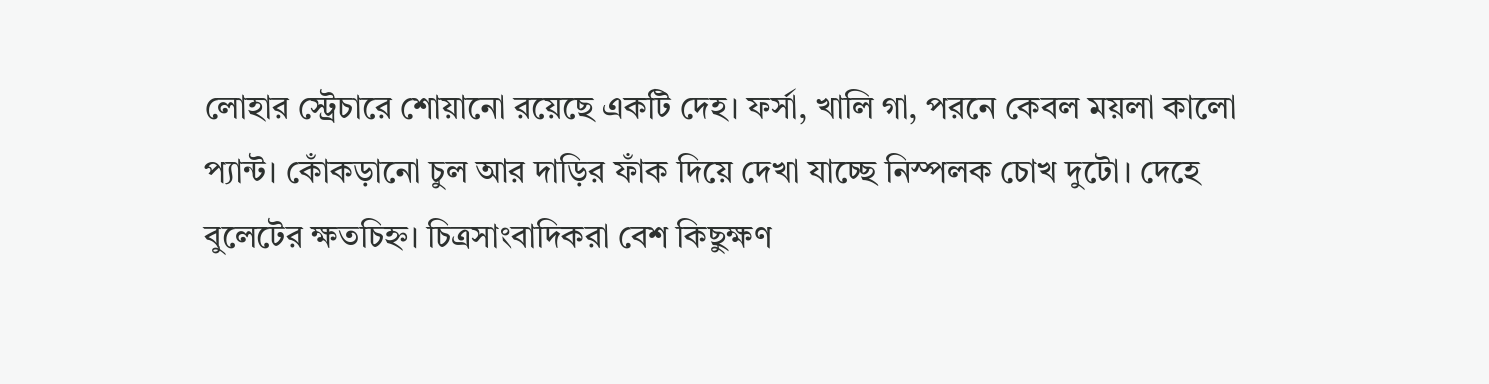লোহার স্ট্রেচারে শোয়ানো রয়েছে একটি দেহ। ফর্সা, খালি গা, পরনে কেবল ময়লা কালো প্যান্ট। কোঁকড়ানো চুল আর দাড়ির ফাঁক দিয়ে দেখা যাচ্ছে নিস্পলক চোখ দুটো। দেহে বুলেটের ক্ষতচিহ্ন। চিত্রসাংবাদিকরা বেশ কিছুক্ষণ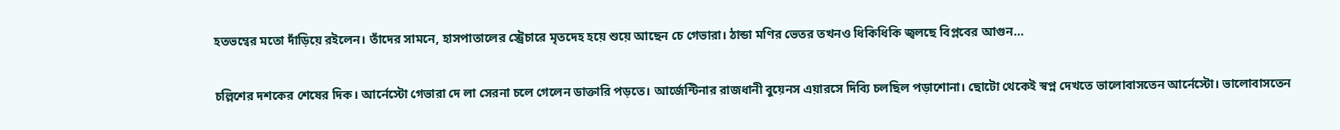হতভম্বের মতো দাঁড়িয়ে রইলেন। তাঁদের সামনে, হাসপাতালের স্ট্রেচারে মৃতদেহ হয়ে শুয়ে আছেন চে গেভারা। ঠান্ডা মণির ভেতর তখনও ধিকিধিকি জ্বলছে বিপ্লবের আগুন…

চল্লিশের দশকের শেষের দিক। আর্নেস্টো গেভারা দে লা সেরনা চলে গেলেন ডাক্তারি পড়তে। আর্জেন্টিনার রাজধানী বুয়েনস এয়ারসে দিব্যি চলছিল পড়াশোনা। ছোটো থেকেই স্বপ্ন দেখতে ভালোবাসতেন আর্নেস্টো। ভালোবাসতেন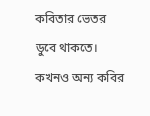কবিতার ভেতর ডুবে থাকতে। কখনও অন্য কবির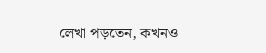লেখা পড়তেন, কখনও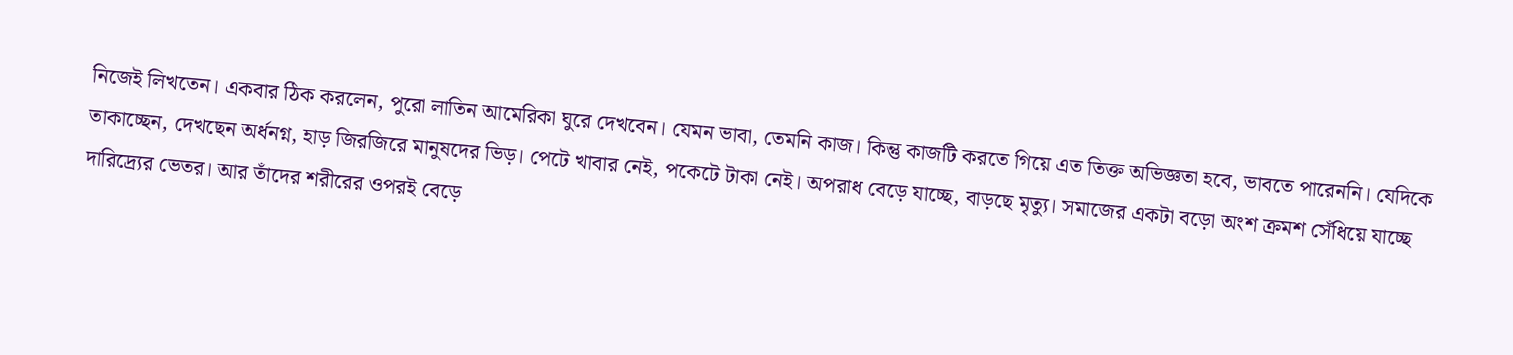নিজেই লিখতেন। একবার ঠিক করলেন, পুরো লাতিন আমেরিকা ঘুরে দেখবেন। যেমন ভাবা, তেমনি কাজ। কিন্তু কাজটি করতে গিয়ে এত তিক্ত অভিজ্ঞতা হবে, ভাবতে পারেননি। যেদিকে তাকাচ্ছেন, দেখছেন অর্ধনগ্ন, হাড় জিরজিরে মানুষদের ভিড়। পেটে খাবার নেই, পকেটে টাকা নেই। অপরাধ বেড়ে যাচ্ছে, বাড়ছে মৃত্যু। সমাজের একটা বড়ো অংশ ক্রমশ সেঁধিয়ে যাচ্ছে দারিদ্র্যের ভেতর। আর তাঁদের শরীরের ওপরই বেড়ে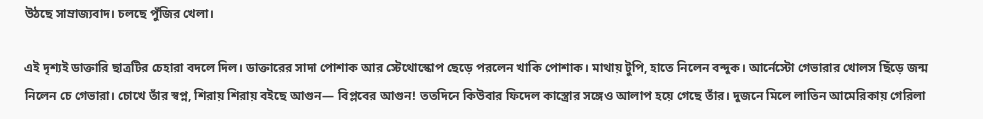উঠছে সাম্রাজ্যবাদ। চলছে পুঁজির খেলা।

এই দৃশ্যই ডাক্তারি ছাত্রটির চেহারা বদলে দিল। ডাক্তারের সাদা পোশাক আর স্টেথোস্কোপ ছেড়ে পরলেন খাকি পোশাক। মাথায় টুপি, হাতে নিলেন বন্দুক। আর্নেস্টো গেভারার খোলস ছিঁড়ে জন্ম নিলেন চে গেভারা। চোখে তাঁর স্বপ্ন, শিরায় শিরায় বইছে আগুন— বিপ্লবের আগুন! ততদিনে কিউবার ফিদেল কাস্ত্রোর সঙ্গেও আলাপ হয়ে গেছে তাঁর। দুজনে মিলে লাতিন আমেরিকায় গেরিলা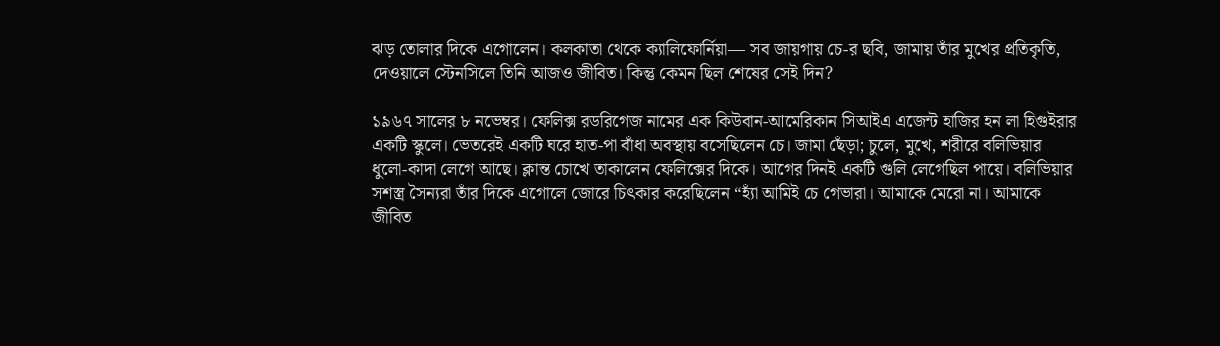ঝড় তোলার দিকে এগোলেন। কলকাতা থেকে ক্যালিফোর্নিয়া— সব জায়গায় চে-র ছবি, জামায় তাঁর মুখের প্রতিকৃতি, দেওয়ালে স্টেনসিলে তিনি আজও জীবিত। কিন্তু কেমন ছিল শেষের সেই দিন?

১৯৬৭ সালের ৮ নভেম্বর। ফেলিক্স রডরিগেজ নামের এক কিউবান-আমেরিকান সিআইএ এজেন্ট হাজির হন লা হিগুইরার একটি স্কুলে। ভেতরেই একটি ঘরে হাত-পা বাঁধা অবস্থায় বসেছিলেন চে। জামা ছেঁড়া; চুলে, মুখে, শরীরে বলিভিয়ার ধুলো-কাদা লেগে আছে। ক্লান্ত চোখে তাকালেন ফেলিক্সের দিকে। আগের দিনই একটি গুলি লেগেছিল পায়ে। বলিভিয়ার সশস্ত্র সৈন্যরা তাঁর দিকে এগোলে জোরে চিৎকার করেছিলেন “হ্যাঁ আমিই চে গেভারা। আমাকে মেরো না। আমাকে জীবিত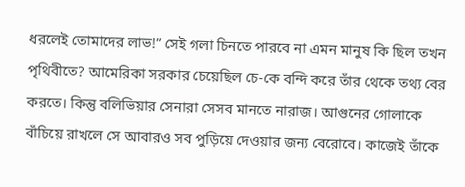ধরলেই তোমাদের লাভ!” সেই গলা চিনতে পারবে না এমন মানুষ কি ছিল তখন পৃথিবীতে? আমেরিকা সরকার চেয়েছিল চে-কে বন্দি করে তাঁর থেকে তথ্য বের করতে। কিন্তু বলিভিয়ার সেনারা সেসব মানতে নারাজ। আগুনের গোলাকে বাঁচিয়ে রাখলে সে আবারও সব পুড়িয়ে দেওয়ার জন্য বেরোবে। কাজেই তাঁকে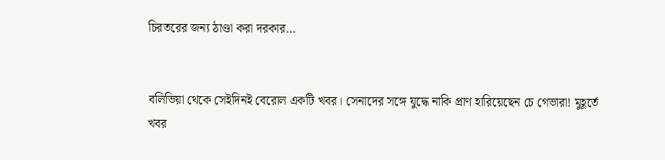চিরতরের জন্য ঠাণ্ডা করা দরকার…


বলিভিয়া থেকে সেইদিনই বেরোল একটি খবর। সেনাদের সঙ্গে যুদ্ধে নাকি প্রাণ হারিয়েছেন চে গেভারা! মুহূর্তে খবর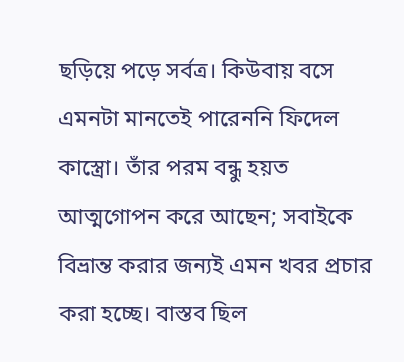ছড়িয়ে পড়ে সর্বত্র। কিউবায় বসে এমনটা মানতেই পারেননি ফিদেল কাস্ত্রো। তাঁর পরম বন্ধু হয়ত আত্মগোপন করে আছেন; সবাইকে বিভ্রান্ত করার জন্যই এমন খবর প্রচার করা হচ্ছে। বাস্তব ছিল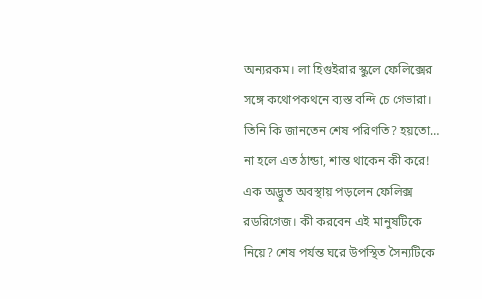অন্যরকম। লা হিগুইরার স্কুলে ফেলিক্সের সঙ্গে কথোপকথনে ব্যস্ত বন্দি চে গেভারা। তিনি কি জানতেন শেষ পরিণতি? হয়তো… না হলে এত ঠান্ডা, শান্ত থাকেন কী করে! এক অদ্ভুত অবস্থায় পড়লেন ফেলিক্স রডরিগেজ। কী করবেন এই মানুষটিকে নিয়ে? শেষ পর্যন্ত ঘরে উপস্থিত সৈন্যটিকে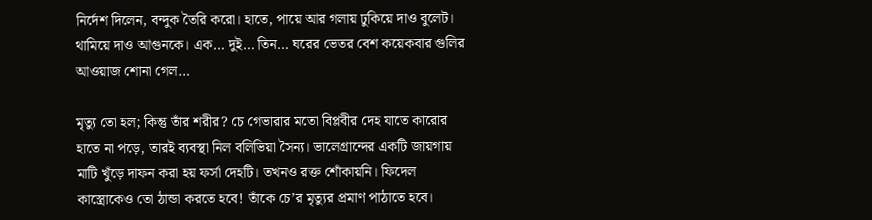নির্দেশ দিলেন, বন্দুক তৈরি করো। হাতে, পায়ে আর গলায় ঢুকিয়ে দাও বুলেট। থামিয়ে দাও আগুনকে। এক… দুই… তিন… ঘরের ভেতর বেশ কয়েকবার গুলির আওয়াজ শোনা গেল…

মৃত্যু তো হল; কিন্তু তাঁর শরীর? চে গেভারার মতো বিপ্লবীর দেহ যাতে কারোর হাতে না পড়ে, তারই ব্যবস্থা নিল বলিভিয়া সৈন্য। ভালেগ্রান্দের একটি জায়গায় মাটি খুঁড়ে দাফন করা হয় ফর্সা দেহটি। তখনও রক্ত শোঁকায়নি। ফিদেল কাস্ত্রোকেও তো ঠান্ডা করতে হবে! তাঁকে চে’র মৃত্যুর প্রমাণ পাঠাতে হবে।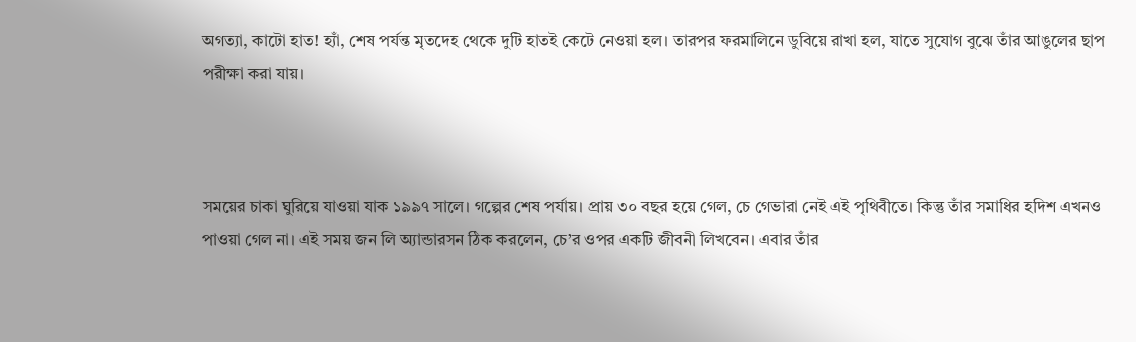অগত্যা, কাটো হাত! হ্যাঁ, শেষ পর্যন্ত মৃতদেহ থেকে দুটি হাতই কেটে নেওয়া হল। তারপর ফরমালিনে ডুবিয়ে রাখা হল, যাতে সুযোগ বুঝে তাঁর আঙুলের ছাপ পরীক্ষা করা যায়।



সময়ের চাকা ঘুরিয়ে যাওয়া যাক ১৯৯৭ সালে। গল্পের শেষ পর্যায়। প্রায় ৩০ বছর হয়ে গেল, চে গেভারা নেই এই পৃথিবীতে। কিন্তু তাঁর সমাধির হদিশ এখনও পাওয়া গেল না। এই সময় জন লি অ্যান্ডারসন ঠিক করলেন, চে’র ওপর একটি জীবনী লিখবেন। এবার তাঁর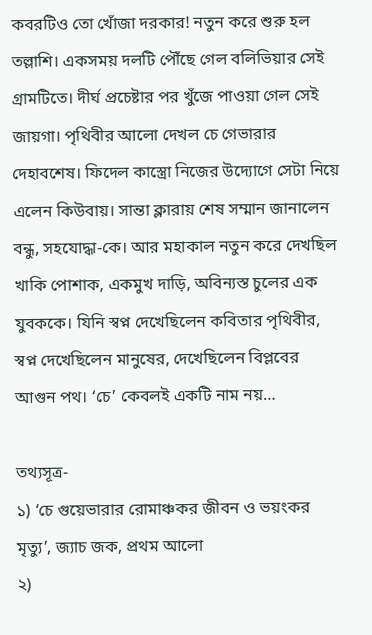কবরটিও তো খোঁজা দরকার! নতুন করে শুরু হল তল্লাশি। একসময় দলটি পৌঁছে গেল বলিভিয়ার সেই গ্রামটিতে। দীর্ঘ প্রচেষ্টার পর খুঁজে পাওয়া গেল সেই জায়গা। পৃথিবীর আলো দেখল চে গেভারার দেহাবশেষ। ফিদেল কাস্ত্রো নিজের উদ্যোগে সেটা নিয়ে এলেন কিউবায়। সান্তা ক্লারায় শেষ সম্মান জানালেন বন্ধু, সহযোদ্ধা-কে। আর মহাকাল নতুন করে দেখছিল খাকি পোশাক, একমুখ দাড়ি, অবিন্যস্ত চুলের এক যুবককে। যিনি স্বপ্ন দেখেছিলেন কবিতার পৃথিবীর, স্বপ্ন দেখেছিলেন মানুষের, দেখেছিলেন বিপ্লবের আগুন পথ। ‘চে’ কেবলই একটি নাম নয়…

তথ্যসূত্র-
১) ‘চে গুয়েভারার রোমাঞ্চকর জীবন ও ভয়ংকর মৃত্যু’, জ্যাচ জক, প্রথম আলো
২)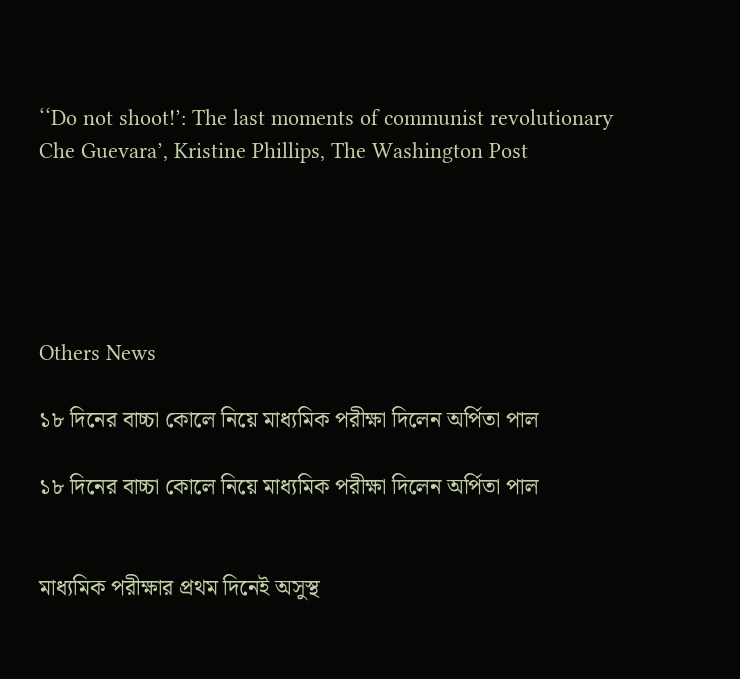‘‘Do not shoot!’: The last moments of communist revolutionary Che Guevara’, Kristine Phillips, The Washington Post





Others News

১৮ দিনের বাচ্চা কোলে নিয়ে মাধ্যমিক পরীক্ষা দিলেন অর্পিতা পাল

১৮ দিনের বাচ্চা কোলে নিয়ে মাধ্যমিক পরীক্ষা দিলেন অর্পিতা পাল


মাধ্যমিক পরীক্ষার প্রথম দিনেই অসুস্থ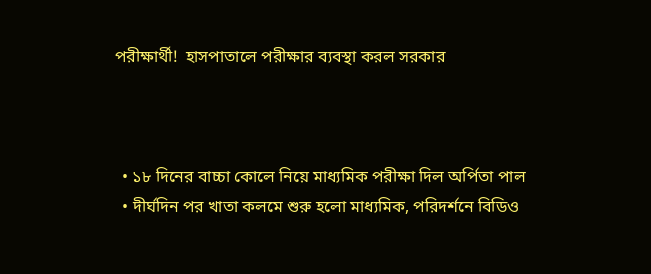পরীক্ষার্থী!  হাসপাতালে পরীক্ষার ব্যবস্থা করল সরকার



  • ১৮ দিনের বাচ্চা কোলে নিয়ে মাধ্যমিক পরীক্ষা দিল অর্পিতা পাল
  • দীর্ঘদিন পর খাতা কলমে শুরু হলো মাধ্যমিক, পরিদর্শনে বিডিও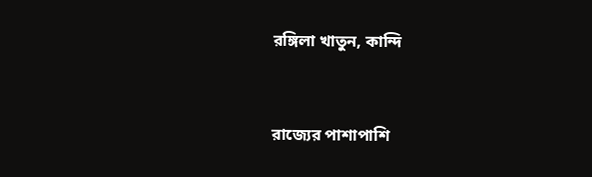রঙ্গিলা খাতুন, কান্দি


রাজ্যের পাশাপাশি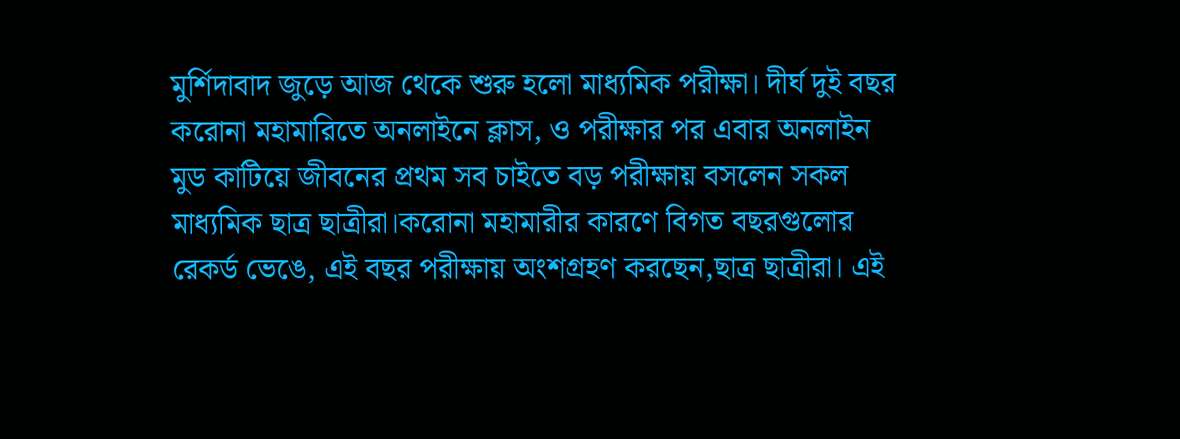মুর্শিদাবাদ জুড়ে আজ থেকে শুরু হলো মাধ্যমিক পরীক্ষা। দীর্ঘ দুই বছর করোনা মহামারিতে অনলাইনে ক্লাস, ও পরীক্ষার পর এবার অনলাইন মুড কাটিয়ে জীবনের প্রথম সব চাইতে বড় পরীক্ষায় বসলেন সকল মাধ্যমিক ছাত্র ছাত্রীরা।করোনা মহামারীর কারণে বিগত বছরগুলোর রেকর্ড ভেঙে, এই বছর পরীক্ষায় অংশগ্রহণ করছেন,ছাত্র ছাত্রীরা। এই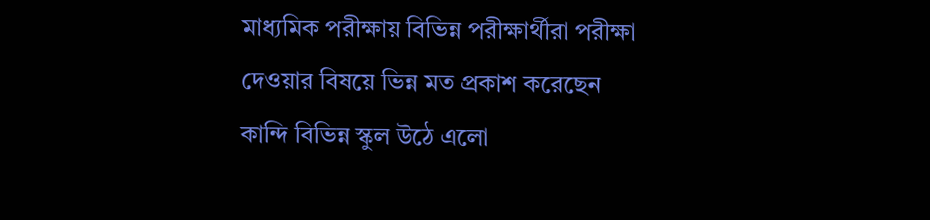মাধ্যমিক পরীক্ষায় বিভিন্ন পরীক্ষার্থীরা পরীক্ষা দেওয়ার বিষয়ে ভিন্ন মত প্রকাশ করেছেন কান্দি বিভিন্ন স্কুল উঠে এলো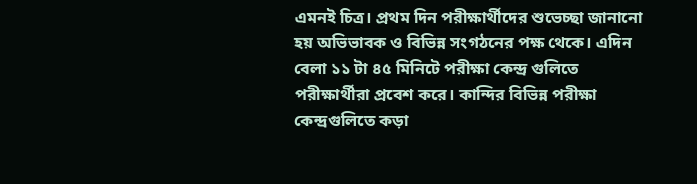এমনই চিত্র। প্রথম দিন পরীক্ষার্থীদের শুভেচ্ছা জানানো হয় অভিভাবক ও বিভিন্ন সংগঠনের পক্ষ থেকে। এদিন বেলা ১১ টা ৪৫ মিনিটে পরীক্ষা কেন্দ্র গুলিতে পরীক্ষার্থীরা প্রবেশ করে। কান্দির বিভিন্ন পরীক্ষা কেন্দ্রগুলিতে কড়া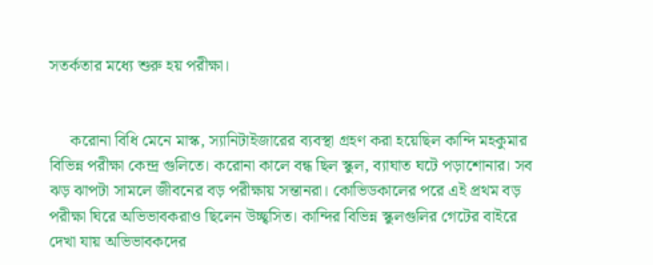সতর্কতার মধ্যে শুরু হয় পরীক্ষা।


     করোনা বিধি মেনে মাস্ক, স্যানিটাইজারের ব্যবস্থা গ্রহণ করা হয়েছিল কান্দি মহকুমার বিভিন্ন পরীক্ষা কেন্দ্র গুলিতে। করোনা কালে বন্ধ ছিল স্কুল, ব্যাঘাত ঘটে পড়াশোনার। সব ঝড় ঝাপটা সামলে জীবনের বড় পরীক্ষায় সন্তানরা। কোভিডকালের পরে এই প্রথম বড় পরীক্ষা ঘিরে অভিভাবকরাও ছিলেন উচ্ছ্বসিত। কান্দির বিভিন্ন স্কুলগুলির গেটের বাইরে দেখা যায় অভিভাবকদের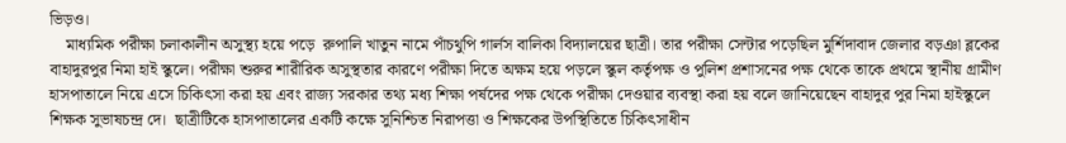ভিড়ও।
    মাধ্যমিক পরীক্ষা চলাকালীন অসুস্থ্য হয়ে পড়ে  রুপালি খাতুন নামে পাঁচথুপি গার্লস বালিকা বিদ্যালয়ের ছাত্রী। তার পরীক্ষা সেন্টার পড়েছিল মুর্শিদাবাদ জেলার বড়ঞা ব্লকের বাহাদুরপুর নিমা হাই স্কুলে। পরীক্ষা শুরুর শারীরিক অসুস্থতার কারণে পরীক্ষা দিতে অক্ষম হয়ে পড়লে স্কুল কর্তৃপক্ষ ও পুলিশ প্রশাসনের পক্ষ থেকে তাকে প্রথমে স্থানীয় গ্রামীণ হাসপাতালে নিয়ে এসে চিকিৎসা করা হয় এবং রাজ্য সরকার তথ্য মধ্য শিক্ষা পর্ষদের পক্ষ থেকে পরীক্ষা দেওয়ার ব্যবস্থা করা হয় বলে জানিয়েছেন বাহাদুর পুর নিমা হাইস্কুলে শিক্ষক সুভাষচন্দ্র দে।  ছাত্রীটিকে হাসপাতালের একটি কক্ষে সুনিশ্চিত নিরাপত্তা ও শিক্ষকের উপস্থিতিতে চিকিৎসাধীন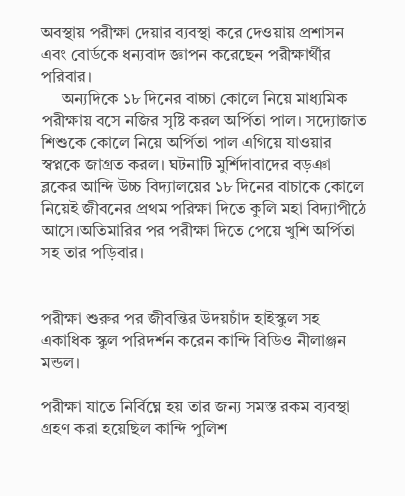অবস্থায় পরীক্ষা দেয়ার ব্যবস্থা করে দেওয়ায় প্রশাসন এবং বোর্ডকে ধন্যবাদ জ্ঞাপন করেছেন পরীক্ষার্থীর পরিবার।
     অন্যদিকে ১৮ দিনের বাচ্চা কোলে নিয়ে মাধ্যমিক পরীক্ষায় বসে নজির সৃষ্টি করল অর্পিতা পাল। সদ্যোজাত শিশুকে কোলে নিয়ে অর্পিতা পাল এগিয়ে যাওয়ার স্বপ্নকে জাগ্রত করল। ঘটনাটি মুর্শিদাবাদের বড়ঞা ব্লকের আন্দি উচ্চ বিদ্যালয়ের ১৮ দিনের বাচাকে কোলে নিয়েই জীবনের প্রথম পরিক্ষা দিতে কুলি মহা বিদ্যাপীঠে আসে।অতিমারির পর পরীক্ষা দিতে পেয়ে খুশি অর্পিতা সহ তার পড়িবার।


পরীক্ষা শুরুর পর জীবন্তির উদয়চাঁদ হাইস্কুল সহ একাধিক স্কুল পরিদর্শন করেন কান্দি বিডিও নীলাঞ্জন মন্ডল।

পরীক্ষা যাতে নির্বিঘ্নে হয় তার জন্য সমস্ত রকম ব্যবস্থা গ্রহণ করা হয়েছিল কান্দি পুলিশ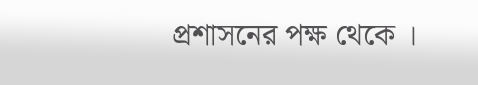প্রশাসনের পক্ষ থেকে ।